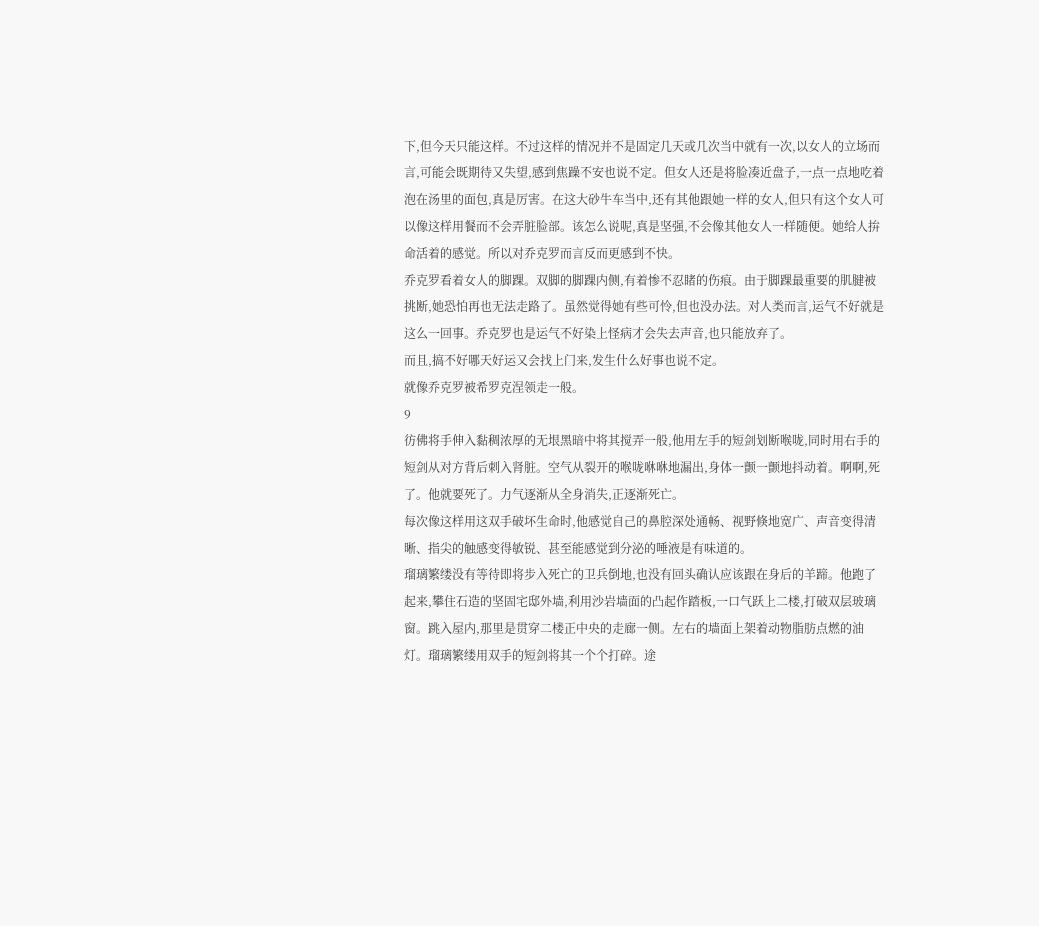下,但今天只能这样。不过这样的情况并不是固定几天或几次当中就有一次,以女人的立场而言,可能会既期待又失望,感到焦躁不安也说不定。但女人还是将脸凑近盘子,一点一点地吃着泡在汤里的面包,真是厉害。在这大砂牛车当中,还有其他跟她一样的女人,但只有这个女人可以像这样用餐而不会弄脏脸部。该怎么说呢,真是坚强,不会像其他女人一样随便。她给人拚命活着的感觉。所以对乔克罗而言反而更感到不快。
乔克罗看着女人的脚踝。双脚的脚踝内侧,有着惨不忍睹的伤痕。由于脚踝最重要的肌腱被挑断,她恐怕再也无法走路了。虽然觉得她有些可怜,但也没办法。对人类而言,运气不好就是这么一回事。乔克罗也是运气不好染上怪病才会失去声音,也只能放弃了。
而且,搞不好哪天好运又会找上门来,发生什么好事也说不定。
就像乔克罗被希罗克涅领走一般。
9
彷佛将手伸入黏稠浓厚的无垠黑暗中将其搅弄一般,他用左手的短剑划断喉咙,同时用右手的短剑从对方背后刺入肾脏。空气从裂开的喉咙咻咻地漏出,身体一颤一颤地抖动着。啊啊,死了。他就要死了。力气逐渐从全身消失,正逐渐死亡。
每次像这样用这双手破坏生命时,他感觉自己的鼻腔深处通畅、视野倏地宽广、声音变得清晰、指尖的触感变得敏锐、甚至能感觉到分泌的唾液是有味道的。
瑠璃繁缕没有等待即将步入死亡的卫兵倒地,也没有回头确认应该跟在身后的羊蹄。他跑了起来,攀住石造的坚固宅邸外墙,利用沙岩墙面的凸起作踏板,一口气跃上二楼,打破双层玻璃窗。跳入屋内,那里是贯穿二楼正中央的走廊一侧。左右的墙面上架着动物脂肪点燃的油灯。瑠璃繁缕用双手的短剑将其一个个打碎。途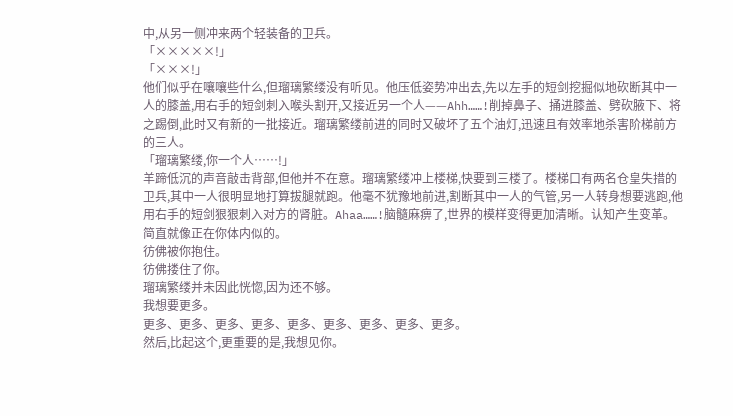中,从另一侧冲来两个轻装备的卫兵。
「×××××!」
「×××!」
他们似乎在嚷嚷些什么,但瑠璃繁缕没有听见。他压低姿势冲出去,先以左手的短剑挖掘似地砍断其中一人的膝盖,用右手的短剑刺入喉头割开,又接近另一个人——Ahh……!削掉鼻子、捅进膝盖、劈砍腋下、将之踢倒,此时又有新的一批接近。瑠璃繁缕前进的同时又破坏了五个油灯,迅速且有效率地杀害阶梯前方的三人。
「瑠璃繁缕,你一个人……!」
羊蹄低沉的声音敲击背部,但他并不在意。瑠璃繁缕冲上楼梯,快要到三楼了。楼梯口有两名仓皇失措的卫兵,其中一人很明显地打算拔腿就跑。他毫不犹豫地前进,割断其中一人的气管,另一人转身想要逃跑,他用右手的短剑狠狠刺入对方的肾脏。Ahaa……!脑髓麻痹了,世界的模样变得更加清晰。认知产生变革。
简直就像正在你体内似的。
彷佛被你抱住。
彷佛搂住了你。
瑠璃繁缕并未因此恍惚,因为还不够。
我想要更多。
更多、更多、更多、更多、更多、更多、更多、更多、更多。
然后,比起这个,更重要的是,我想见你。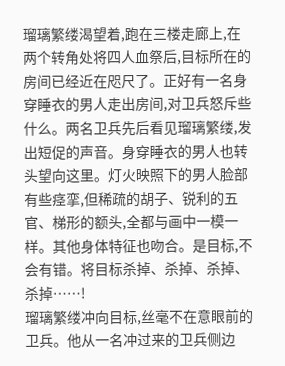瑠璃繁缕渴望着,跑在三楼走廊上,在两个转角处将四人血祭后,目标所在的房间已经近在咫尺了。正好有一名身穿睡衣的男人走出房间,对卫兵怒斥些什么。两名卫兵先后看见瑠璃繁缕,发出短促的声音。身穿睡衣的男人也转头望向这里。灯火映照下的男人脸部有些痉挛,但稀疏的胡子、锐利的五官、梯形的额头,全都与画中一模一样。其他身体特征也吻合。是目标,不会有错。将目标杀掉、杀掉、杀掉、杀掉……!
瑠璃繁缕冲向目标,丝毫不在意眼前的卫兵。他从一名冲过来的卫兵侧边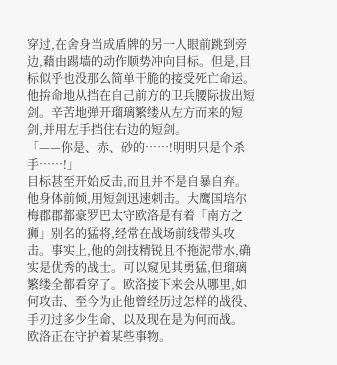穿过,在舍身当成盾牌的另一人眼前跳到旁边,藉由踢墙的动作顺势冲向目标。但是,目标似乎也没那么简单干脆的接受死亡命运。他拚命地从挡在自己前方的卫兵腰际拔出短剑。辛苦地弹开瑠璃繁缕从左方而来的短剑,并用左手挡住右边的短剑。
「——你是、赤、砂的……!明明只是个杀手……!」
目标甚至开始反击,而且并不是自暴自弃。他身体前倾,用短剑迅速刺击。大鹰国培尔梅郡郡都豪罗巴太守欧洛是有着「南方之狮」别名的猛将,经常在战场前线带头攻击。事实上,他的剑技精锐且不拖泥带水,确实是优秀的战士。可以窥见其勇猛,但瑠璃繁缕全都看穿了。欧洛接下来会从哪里,如何攻击、至今为止他曾经历过怎样的战役、手刃过多少生命、以及现在是为何而战。
欧洛正在守护着某些事物。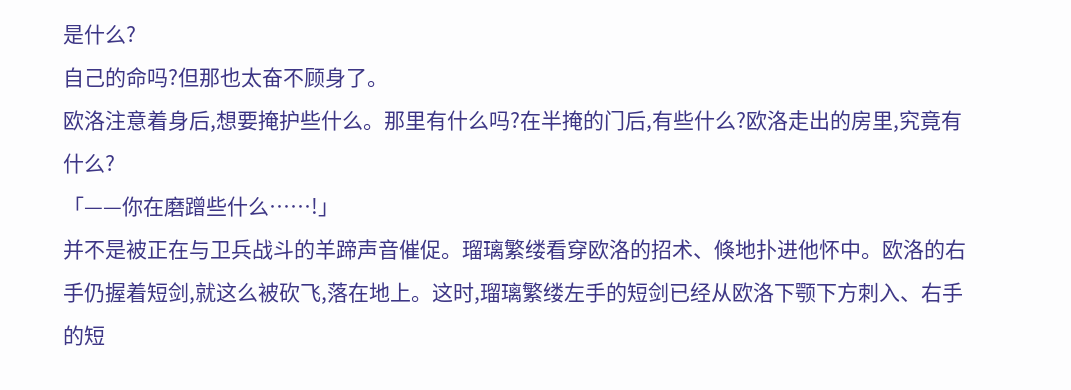是什么?
自己的命吗?但那也太奋不顾身了。
欧洛注意着身后,想要掩护些什么。那里有什么吗?在半掩的门后,有些什么?欧洛走出的房里,究竟有什么?
「——你在磨蹭些什么……!」
并不是被正在与卫兵战斗的羊蹄声音催促。瑠璃繁缕看穿欧洛的招术、倏地扑进他怀中。欧洛的右手仍握着短剑,就这么被砍飞,落在地上。这时,瑠璃繁缕左手的短剑已经从欧洛下颚下方刺入、右手的短